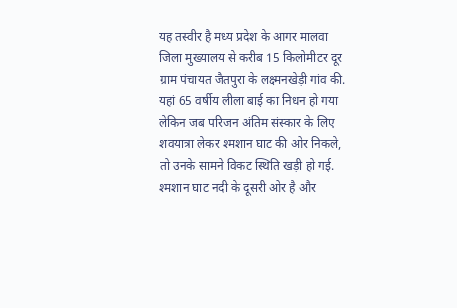यह तस्वीर है मध्य प्रदेश के आगर मालवा जिला मुख्यालय से करीब 15 किलोमीटर दूर ग्राम पंचायत जैतपुरा के लक्ष्मनखेड़ी गांव की. यहां 65 वर्षीय लीला बाई का निधन हो गया लेकिन जब परिजन अंतिम संस्कार के लिए शवयात्रा लेकर श्मशान घाट की ओर निकले, तो उनके सामने विकट स्थिति खड़ी हो गई. श्मशान घाट नदी के दूसरी ओर है और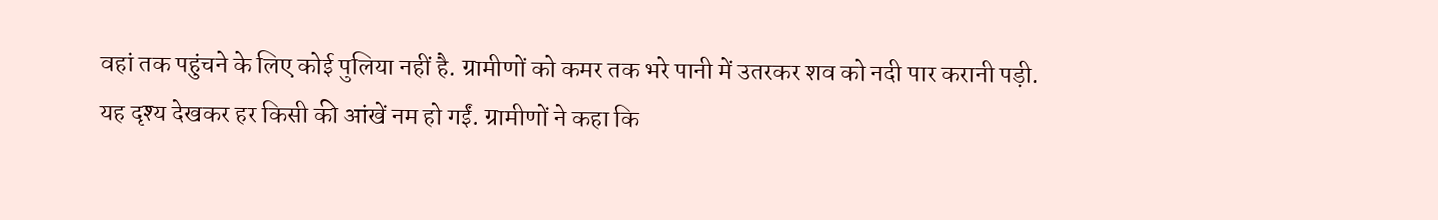वहां तक पहुंचने के लिए कोई पुलिया नहीं है. ग्रामीणों को कमर तक भरे पानी में उतरकर शव को नदी पार करानी पड़ी. यह दृश्य देखकर हर किसी की आंखें नम हो गईं. ग्रामीणों ने कहा कि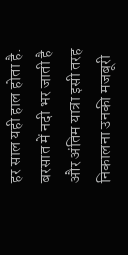हर साल यही हाल होता है. बरसात में नदी भर जाती है और अंतिम यात्रा इसी तरह निकालना उनकी मजबूरी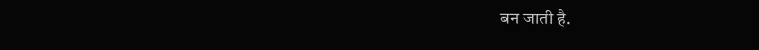बन जाती है.